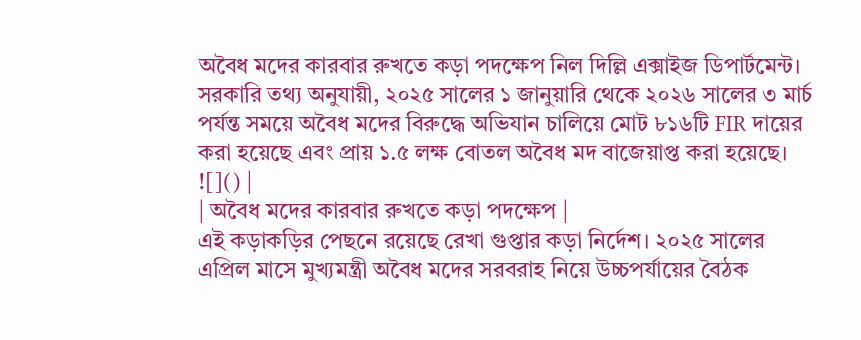অবৈধ মদের কারবার রুখতে কড়া পদক্ষেপ নিল দিল্লি এক্সাইজ ডিপার্টমেন্ট। সরকারি তথ্য অনুযায়ী, ২০২৫ সালের ১ জানুয়ারি থেকে ২০২৬ সালের ৩ মার্চ পর্যন্ত সময়ে অবৈধ মদের বিরুদ্ধে অভিযান চালিয়ে মোট ৮১৬টি FIR দায়ের করা হয়েছে এবং প্রায় ১.৫ লক্ষ বোতল অবৈধ মদ বাজেয়াপ্ত করা হয়েছে।
![]() |
| অবৈধ মদের কারবার রুখতে কড়া পদক্ষেপ |
এই কড়াকড়ির পেছনে রয়েছে রেখা গুপ্তার কড়া নির্দেশ। ২০২৫ সালের এপ্রিল মাসে মুখ্যমন্ত্রী অবৈধ মদের সরবরাহ নিয়ে উচ্চপর্যায়ের বৈঠক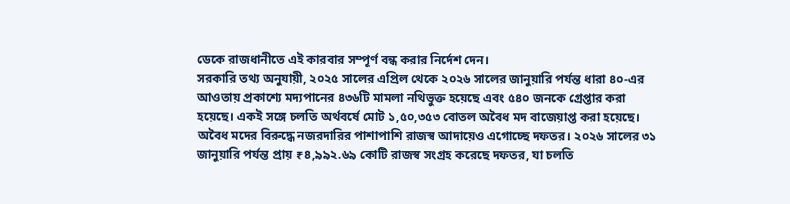ডেকে রাজধানীতে এই কারবার সম্পূর্ণ বন্ধ করার নির্দেশ দেন।
সরকারি তথ্য অনুযায়ী, ২০২৫ সালের এপ্রিল থেকে ২০২৬ সালের জানুয়ারি পর্যন্ত ধারা ৪০-এর আওতায় প্রকাশ্যে মদ্যপানের ৪৩৬টি মামলা নথিভুক্ত হয়েছে এবং ৫৪০ জনকে গ্রেপ্তার করা হয়েছে। একই সঙ্গে চলতি অর্থবর্ষে মোট ১,৫০,৩৫৩ বোতল অবৈধ মদ বাজেয়াপ্ত করা হয়েছে।
অবৈধ মদের বিরুদ্ধে নজরদারির পাশাপাশি রাজস্ব আদায়েও এগোচ্ছে দফতর। ২০২৬ সালের ৩১ জানুয়ারি পর্যন্ত প্রায় ₹৪,৯৯২.৬৯ কোটি রাজস্ব সংগ্রহ করেছে দফতর, যা চলতি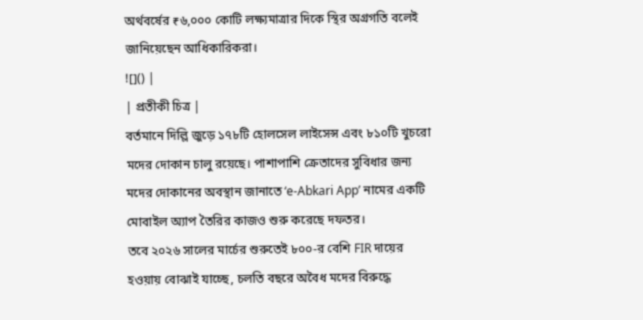অর্থবর্ষের ₹৬,০০০ কোটি লক্ষ্যমাত্রার দিকে স্থির অগ্রগতি বলেই জানিয়েছেন আধিকারিকরা।
![]() |
| প্রতীকী চিত্র |
বর্তমানে দিল্লি জুড়ে ১৭৮টি হোলসেল লাইসেন্স এবং ৮১০টি খুচরো মদের দোকান চালু রয়েছে। পাশাপাশি ক্রেতাদের সুবিধার জন্য মদের দোকানের অবস্থান জানাতে ‘e-Abkari App’ নামের একটি মোবাইল অ্যাপ তৈরির কাজও শুরু করেছে দফতর।
তবে ২০২৬ সালের মার্চের শুরুতেই ৮০০-র বেশি FIR দায়ের হওয়ায় বোঝাই যাচ্ছে, চলতি বছরে অবৈধ মদের বিরুদ্ধে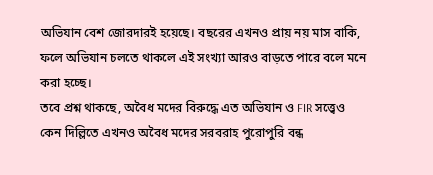অভিযান বেশ জোরদারই হয়েছে। বছরের এখনও প্রায় নয় মাস বাকি, ফলে অভিযান চলতে থাকলে এই সংখ্যা আরও বাড়তে পারে বলে মনে করা হচ্ছে।
তবে প্রশ্ন থাকছে, অবৈধ মদের বিরুদ্ধে এত অভিযান ও FIR সত্ত্বেও কেন দিল্লিতে এখনও অবৈধ মদের সরবরাহ পুরোপুরি বন্ধ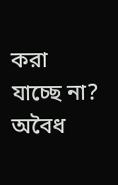করা যাচ্ছে না? অবৈধ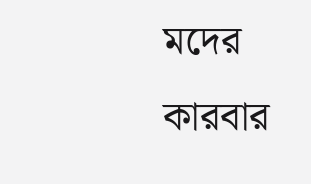মদের কারবার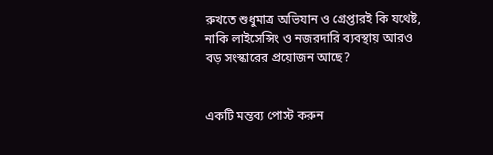রুখতে শুধুমাত্র অভিযান ও গ্রেপ্তারই কি যথেষ্ট, নাকি লাইসেন্সিং ও নজরদারি ব্যবস্থায় আরও বড় সংস্কারের প্রয়োজন আছে?


একটি মন্তব্য পোস্ট করুন